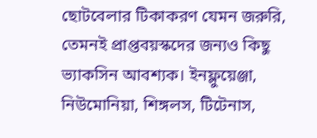ছোটবেলার টিকাকরণ যেমন জরুরি, তেমনই প্রাপ্তবয়স্কদের জন্যও কিছু ভ্যাকসিন আবশ্যক। ইনফ্লুয়েঞ্জা, নিউমোনিয়া, শিঙ্গলস, টিটেনাস,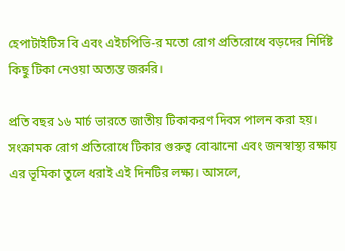হেপাটাইটিস বি এবং এইচপিভি-র মতো রোগ প্রতিরোধে বড়দের নির্দিষ্ট কিছু টিকা নেওয়া অত্যন্ত জরুরি।

প্রতি বছর ১৬ মার্চ ভারতে জাতীয় টিকাকরণ দিবস পালন করা হয়। সংক্রামক রোগ প্রতিরোধে টিকার গুরুত্ব বোঝানো এবং জনস্বাস্থ্য রক্ষায় এর ভূমিকা তুলে ধরাই এই দিনটির লক্ষ্য। আসলে,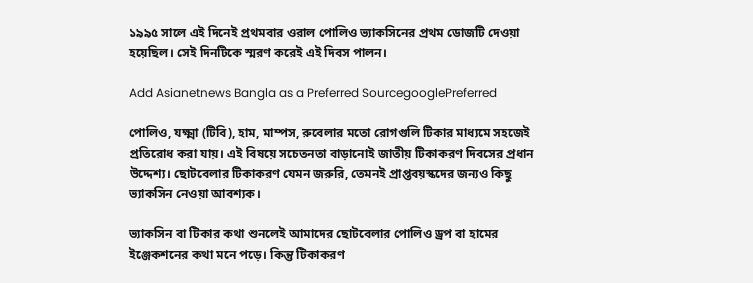১৯৯৫ সালে এই দিনেই প্রথমবার ওরাল পোলিও ভ্যাকসিনের প্রথম ডোজটি দেওয়া হয়েছিল। সেই দিনটিকে স্মরণ করেই এই দিবস পালন।

Add Asianetnews Bangla as a Preferred SourcegooglePreferred

পোলিও, যক্ষ্মা (টিবি), হাম, মাম্পস, রুবেলার মতো রোগগুলি টিকার মাধ্যমে সহজেই প্রতিরোধ করা যায়। এই বিষয়ে সচেতনতা বাড়ানোই জাতীয় টিকাকরণ দিবসের প্রধান উদ্দেশ্য। ছোটবেলার টিকাকরণ যেমন জরুরি, তেমনই প্রাপ্তবয়স্কদের জন্যও কিছু ভ্যাকসিন নেওয়া আবশ্যক।

ভ্যাকসিন বা টিকার কথা শুনলেই আমাদের ছোটবেলার পোলিও ড্রপ বা হামের ইঞ্জেকশনের কথা মনে পড়ে। কিন্তু টিকাকরণ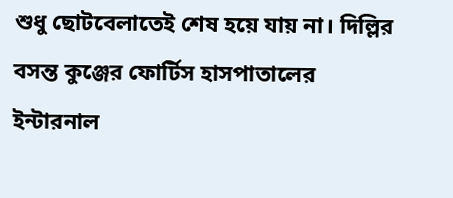শুধু ছোটবেলাতেই শেষ হয়ে যায় না। দিল্লির বসন্ত কুঞ্জের ফোর্টিস হাসপাতালের ইন্টারনাল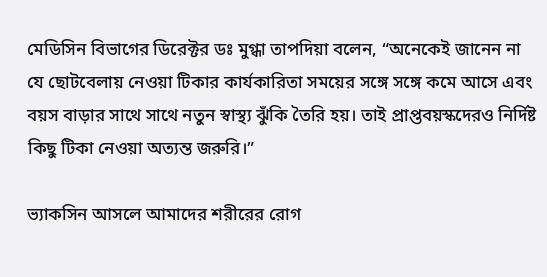মেডিসিন বিভাগের ডিরেক্টর ডঃ মুগ্ধা তাপদিয়া বলেন, “অনেকেই জানেন না যে ছোটবেলায় নেওয়া টিকার কার্যকারিতা সময়ের সঙ্গে সঙ্গে কমে আসে এবং বয়স বাড়ার সাথে সাথে নতুন স্বাস্থ্য ঝুঁকি তৈরি হয়। তাই প্রাপ্তবয়স্কদেরও নির্দিষ্ট কিছু টিকা নেওয়া অত্যন্ত জরুরি।”

ভ্যাকসিন আসলে আমাদের শরীরের রোগ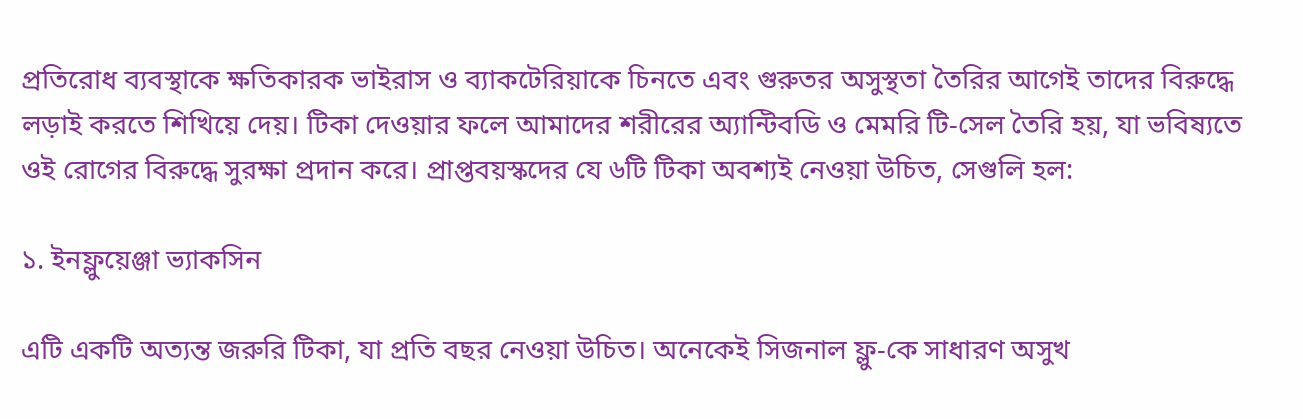প্রতিরোধ ব্যবস্থাকে ক্ষতিকারক ভাইরাস ও ব্যাকটেরিয়াকে চিনতে এবং গুরুতর অসুস্থতা তৈরির আগেই তাদের বিরুদ্ধে লড়াই করতে শিখিয়ে দেয়। টিকা দেওয়ার ফলে আমাদের শরীরের অ্যান্টিবডি ও মেমরি টি-সেল তৈরি হয়, যা ভবিষ্যতে ওই রোগের বিরুদ্ধে সুরক্ষা প্রদান করে। প্রাপ্তবয়স্কদের যে ৬টি টিকা অবশ্যই নেওয়া উচিত, সেগুলি হল:

১. ইনফ্লুয়েঞ্জা ভ্যাকসিন

এটি একটি অত্যন্ত জরুরি টিকা, যা প্রতি বছর নেওয়া উচিত। অনেকেই সিজনাল ফ্লু-কে সাধারণ অসুখ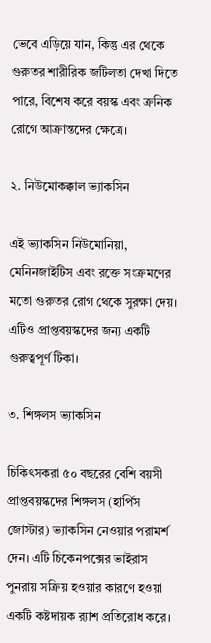ভেবে এড়িয়ে যান, কিন্তু এর থেকে গুরুতর শারীরিক জটিলতা দেখা দিতে পারে, বিশেষ করে বয়স্ক এবং ক্রনিক রোগে আক্রান্তদের ক্ষেত্রে।

২. নিউমোকক্কাল ভ্যাকসিন

এই ভ্যাকসিন নিউমোনিয়া, মেনিনজাইটিস এবং রক্তে সংক্রমণের মতো গুরুতর রোগ থেকে সুরক্ষা দেয়। এটিও প্রাপ্তবয়স্কদের জন্য একটি গুরুত্বপূর্ণ টিকা।

৩. শিঙ্গলস ভ্যাকসিন

চিকিৎসকরা ৫০ বছরের বেশি বয়সী প্রাপ্তবয়স্কদের শিঙ্গলস (হার্পিস জোস্টার) ভ্যাকসিন নেওয়ার পরামর্শ দেন। এটি চিকেনপক্সের ভাইরাস পুনরায় সক্রিয় হওয়ার কারণে হওয়া একটি কষ্টদায়ক র‍্যাশ প্রতিরোধ করে।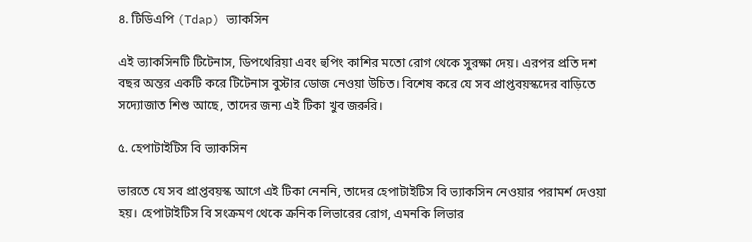৪. টিডিএপি (Tdap) ভ্যাকসিন

এই ভ্যাকসিনটি টিটেনাস, ডিপথেরিয়া এবং হুপিং কাশির মতো রোগ থেকে সুরক্ষা দেয়। এরপর প্রতি দশ বছর অন্তর একটি করে টিটেনাস বুস্টার ডোজ নেওয়া উচিত। বিশেষ করে যে সব প্রাপ্তবয়স্কদের বাড়িতে সদ্যোজাত শিশু আছে, তাদের জন্য এই টিকা খুব জরুরি।

৫. হেপাটাইটিস বি ভ্যাকসিন

ভারতে যে সব প্রাপ্তবয়স্ক আগে এই টিকা নেননি, তাদের হেপাটাইটিস বি ভ্যাকসিন নেওয়ার পরামর্শ দেওয়া হয়। হেপাটাইটিস বি সংক্রমণ থেকে ক্রনিক লিভারের রোগ, এমনকি লিভার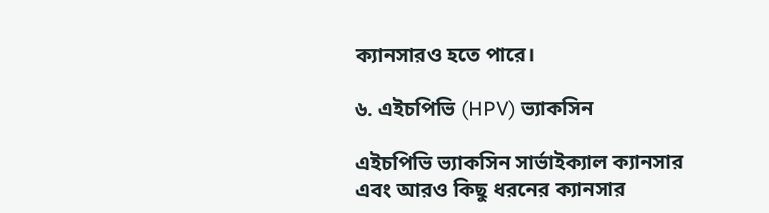ক্যানসারও হতে পারে।

৬. এইচপিভি (HPV) ভ্যাকসিন

এইচপিভি ভ্যাকসিন সার্ভাইক্যাল ক্যানসার এবং আরও কিছু ধরনের ক্যানসার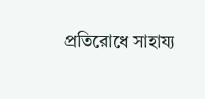প্রতিরোধে সাহায্য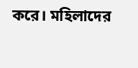করে। মহিলাদের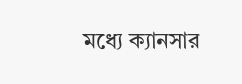মধ্যে ক্যানসার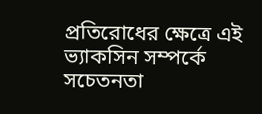প্রতিরোধের ক্ষেত্রে এই ভ্যাকসিন সম্পর্কে সচেতনতা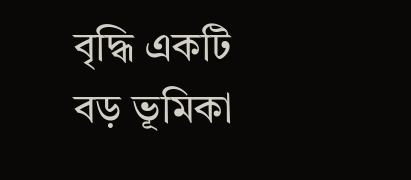বৃদ্ধি একটি বড় ভূমিকা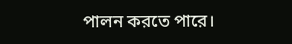পালন করতে পারে।